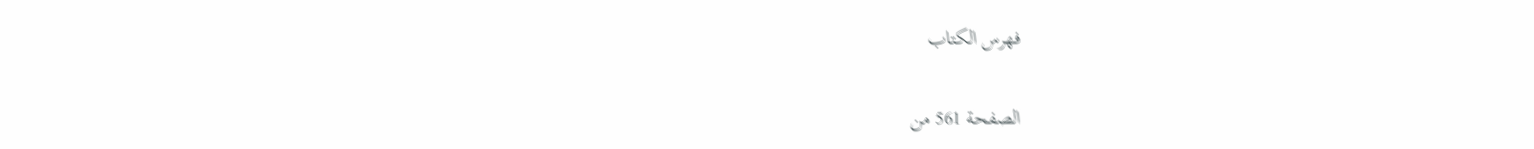فهرس الكتاب

الصفحة 561 من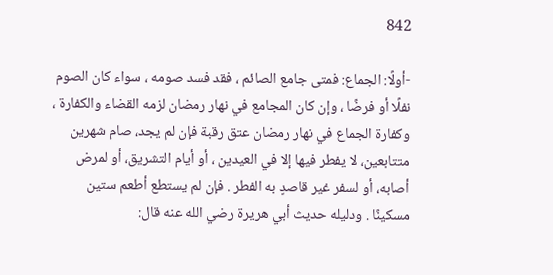842

-أولًا: الجماع: فمتى جامع الصائم ، فقد فسد صومه ، سواء كان الصوم نفلًا أو فرضًا ، وإن كان المجامع في نهار رمضان لزمه القضاء والكفارة ، وكفارة الجماع في نهار رمضان عتق رقبة فإن لم يجد، صام شهرين متتابعين، لا يفطر فيها إلا في العيدين ، أو أيام التشريق، أو لمرض أصابه، أو لسفر غير قاصدٍ به الفطر . فإن لم يستطع أطعم ستين مسكينًا . ودليله حديث أبي هريرة رضي الله عنه قال: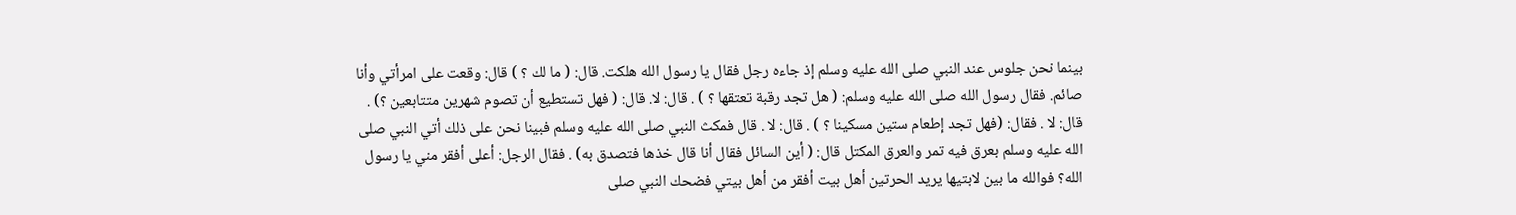بينما نحن جلوس عند النبي صلى الله عليه وسلم إذ جاءه رجل فقال يا رسول الله هلكت. قال: ( ما لك ؟ ) قال: وقعت على امرأتي وأنا صائم. فقال رسول الله صلى الله عليه وسلم: ( هل تجد رقبة تعتقها ؟ ) . قال: لا. قال: ( فهل تستطيع أن تصوم شهرين متتابعين ؟) . قال: لا . فقال: (فهل تجد إطعام ستين مسكينا ؟ ) . قال: لا . قال فمكث النبي صلى الله عليه وسلم فبينا نحن على ذلك أتي النبي صلى الله عليه وسلم بعرق فيه تمر والعرق المكتل قال: ( أين السائل فقال أنا قال خذها فتصدق به) . فقال الرجل: أعلى أفقر مني يا رسول الله؟ فوالله ما بين لابتيها يريد الحرتين أهل بيت أفقر من أهل بيتي فضحك النبي صلى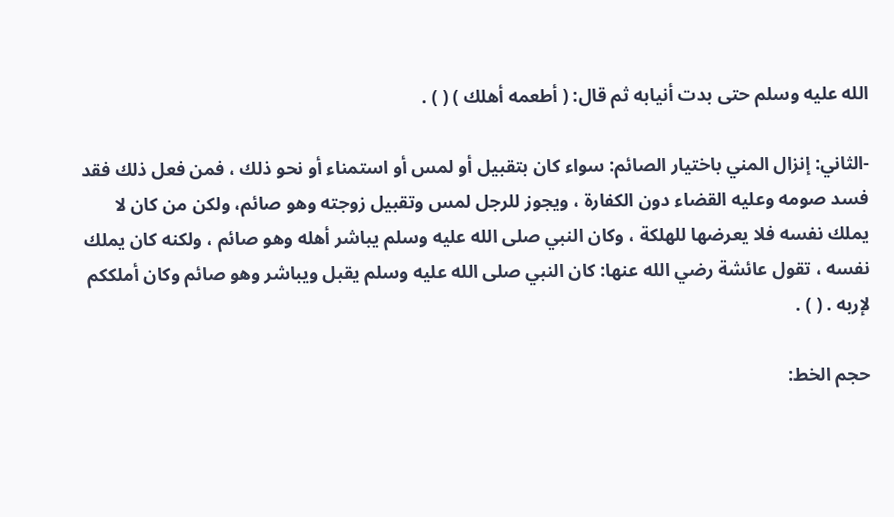الله عليه وسلم حتى بدت أنيابه ثم قال: ( أطعمه أهلك ) ( ) .

-الثاني: إنزال المني باختيار الصائم: سواء كان بتقبيل أو لمس أو استمناء أو نحو ذلك ، فمن فعل ذلك فقد فسد صومه وعليه القضاء دون الكفارة ، ويجوز للرجل لمس وتقبيل زوجته وهو صائم، ولكن من كان لا يملك نفسه فلا يعرضها للهلكة ، وكان النبي صلى الله عليه وسلم يباشر أهله وهو صائم ، ولكنه كان يملك نفسه ، تقول عائشة رضي الله عنها: كان النبي صلى الله عليه وسلم يقبل ويباشر وهو صائم وكان أملككم لإربه . ( ) .

حجم الخط: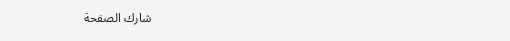شارك الصفحة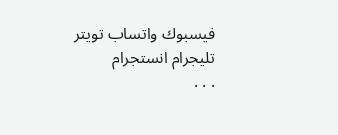فيسبوك واتساب تويتر تليجرام انستجرام
. . .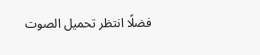فضلًا انتظر تحميل الصوت